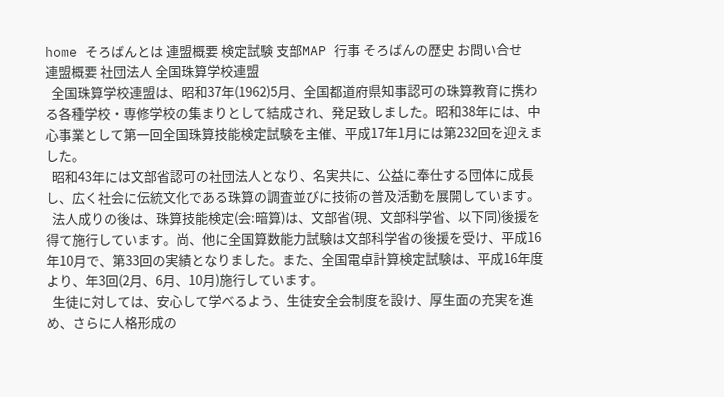home そろばんとは 連盟概要 検定試験 支部MAP 行事 そろばんの歴史 お問い合せ
連盟概要 社団法人 全国珠算学校連盟
  全国珠算学校連盟は、昭和37年(1962)5月、全国都道府県知事認可の珠算教育に携わる各種学校・専修学校の集まりとして結成され、発足致しました。昭和38年には、中心事業として第一回全国珠算技能検定試験を主催、平成17年1月には第232回を迎えました。
  昭和43年には文部省認可の社団法人となり、名実共に、公益に奉仕する団体に成長し、広く社会に伝統文化である珠算の調査並びに技術の普及活動を展開しています。
  法人成りの後は、珠算技能検定(会:暗算)は、文部省(現、文部科学省、以下同)後援を得て施行しています。尚、他に全国算数能力試験は文部科学省の後援を受け、平成16年10月で、第33回の実績となりました。また、全国電卓計算検定試験は、平成16年度より、年3回(2月、6月、10月)施行しています。
  生徒に対しては、安心して学べるよう、生徒安全会制度を設け、厚生面の充実を進め、さらに人格形成の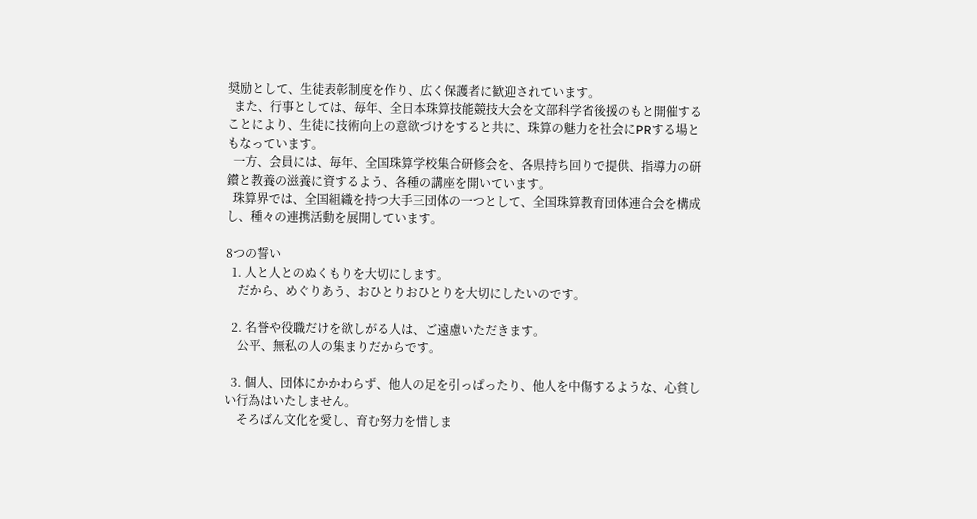奨励として、生徒表彰制度を作り、広く保護者に歓迎されています。
  また、行事としては、毎年、全日本珠算技能競技大会を文部科学省後援のもと開催することにより、生徒に技術向上の意欲づけをすると共に、珠算の魅力を社会にPRする場ともなっています。
  一方、会員には、毎年、全国珠算学校集合研修会を、各県持ち回りで提供、指導力の研鑚と教養の滋養に資するよう、各種の講座を開いています。
  珠算界では、全国組織を持つ大手三団体の一つとして、全国珠算教育団体連合会を構成し、種々の連携活動を展開しています。

8つの誓い
  1. 人と人とのぬくもりを大切にします。
    だから、めぐりあう、おひとりおひとりを大切にしたいのです。

  2. 名誉や役職だけを欲しがる人は、ご遠慮いただきます。
    公平、無私の人の集まりだからです。

  3. 個人、団体にかかわらず、他人の足を引っぱったり、他人を中傷するような、心貧しい行為はいたしません。
    そろばん文化を愛し、育む努力を惜しま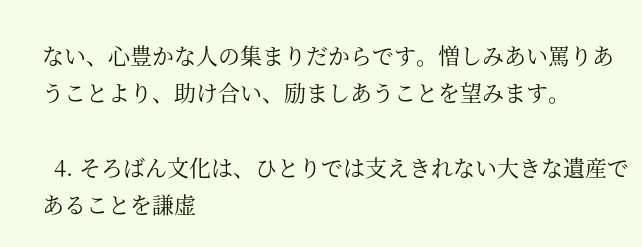ない、心豊かな人の集まりだからです。憎しみあい罵りあうことより、助け合い、励ましあうことを望みます。

  4. そろばん文化は、ひとりでは支えきれない大きな遺産であることを謙虚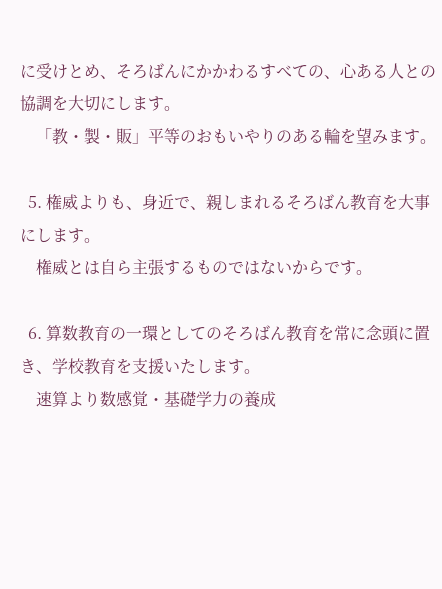に受けとめ、そろばんにかかわるすべての、心ある人との協調を大切にします。
    「教・製・販」平等のおもいやりのある輪を望みます。

  5. 権威よりも、身近で、親しまれるそろばん教育を大事にします。
    権威とは自ら主張するものではないからです。

  6. 算数教育の一環としてのそろばん教育を常に念頭に置き、学校教育を支援いたします。
    速算より数感覚・基礎学力の養成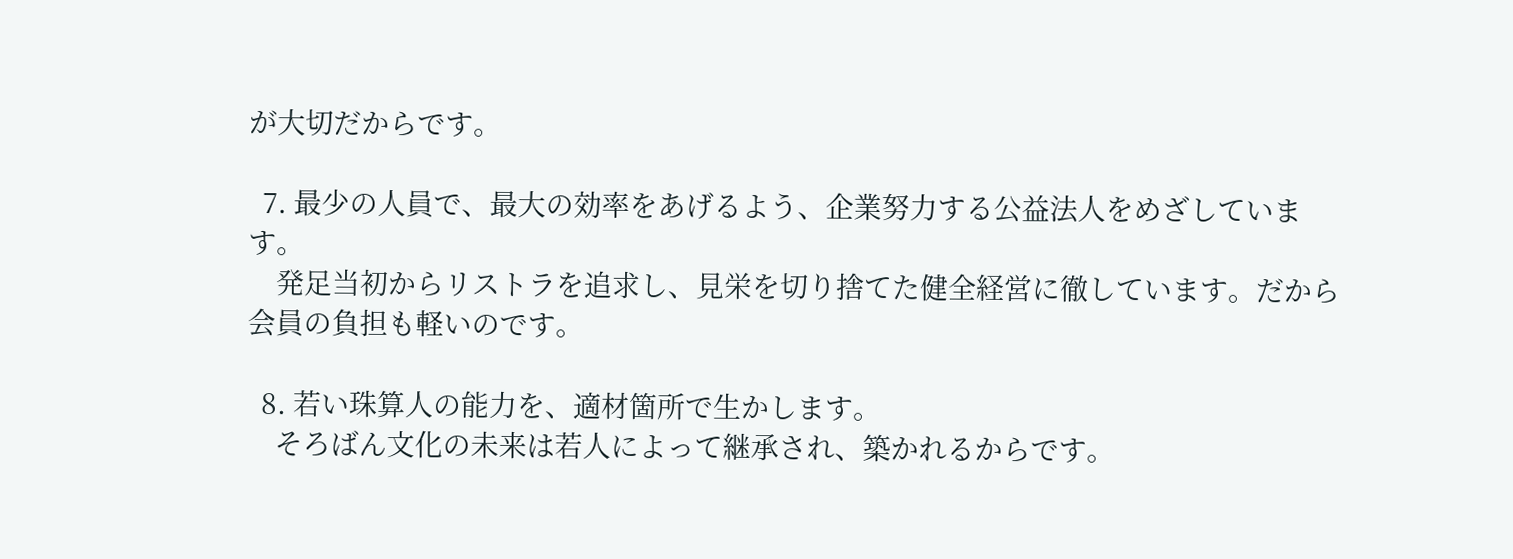が大切だからです。

  7. 最少の人員で、最大の効率をあげるよう、企業努力する公益法人をめざしています。
    発足当初からリストラを追求し、見栄を切り捨てた健全経営に徹しています。だから会員の負担も軽いのです。

  8. 若い珠算人の能力を、適材箇所で生かします。
    そろばん文化の未来は若人によって継承され、築かれるからです。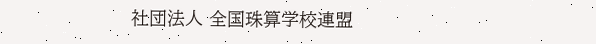社団法人 全国珠算学校連盟